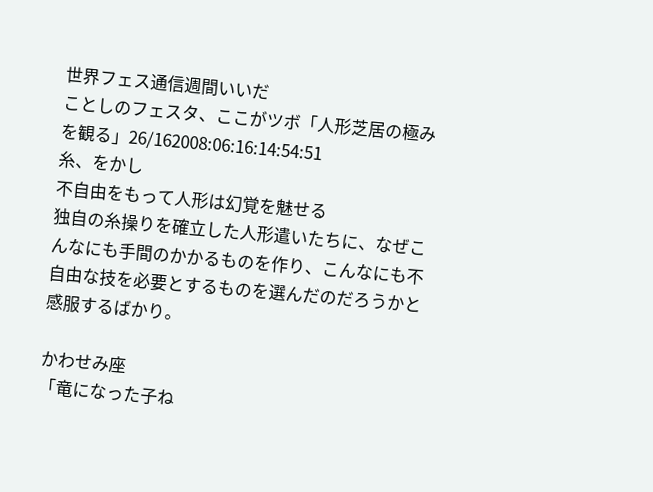世界フェス通信週間いいだ
ことしのフェスタ、ここがツボ「人形芝居の極みを観る」26/162008:06:16:14:54:51
糸、をかし
不自由をもって人形は幻覚を魅せる
独自の糸操りを確立した人形遣いたちに、なぜこんなにも手間のかかるものを作り、こんなにも不自由な技を必要とするものを選んだのだろうかと感服するばかり。

かわせみ座
「竜になった子ね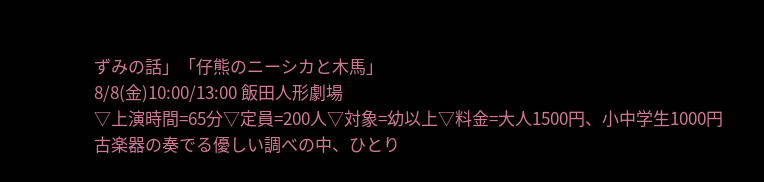ずみの話」「仔熊のニーシカと木馬」
8/8(金)10:00/13:00 飯田人形劇場
▽上演時間=65分▽定員=200人▽対象=幼以上▽料金=大人1500円、小中学生1000円
古楽器の奏でる優しい調べの中、ひとり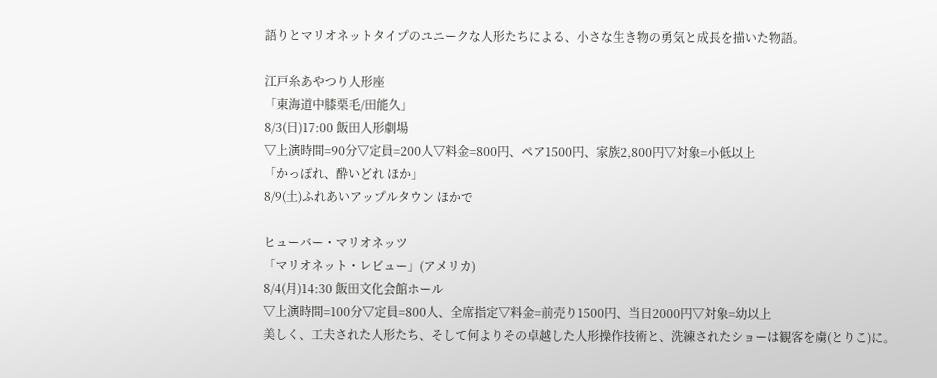語りとマリオネットタイプのユニークな人形たちによる、小さな生き物の勇気と成長を描いた物語。

江戸糸あやつり人形座
「東海道中膝栗毛/田能久」
8/3(日)17:00 飯田人形劇場
▽上演時間=90分▽定員=200人▽料金=800円、ペア1500円、家族2,800円▽対象=小低以上
「かっぽれ、酔いどれ ほか」
8/9(土)ふれあいアップルタウン ほかで

ヒューバー・マリオネッツ
「マリオネット・レビュー」(アメリカ)
8/4(月)14:30 飯田文化会館ホール
▽上演時間=100分▽定員=800人、全席指定▽料金=前売り1500円、当日2000円▽対象=幼以上
美しく、工夫された人形たち、そして何よりその卓越した人形操作技術と、洗練されたショーは観客を虜(とりこ)に。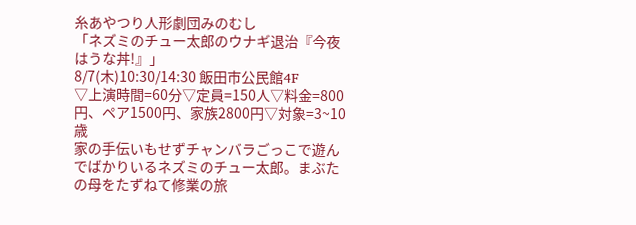糸あやつり人形劇団みのむし
「ネズミのチュー太郎のウナギ退治『今夜はうな丼!』」
8/7(木)10:30/14:30 飯田市公民館4F
▽上演時間=60分▽定員=150人▽料金=800円、ペア1500円、家族2800円▽対象=3~10歳
家の手伝いもせずチャンバラごっこで遊んでばかりいるネズミのチュー太郎。まぶたの母をたずねて修業の旅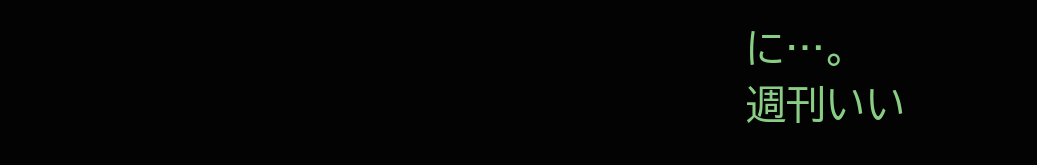に…。
週刊いい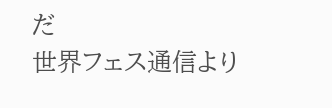だ
世界フェス通信より